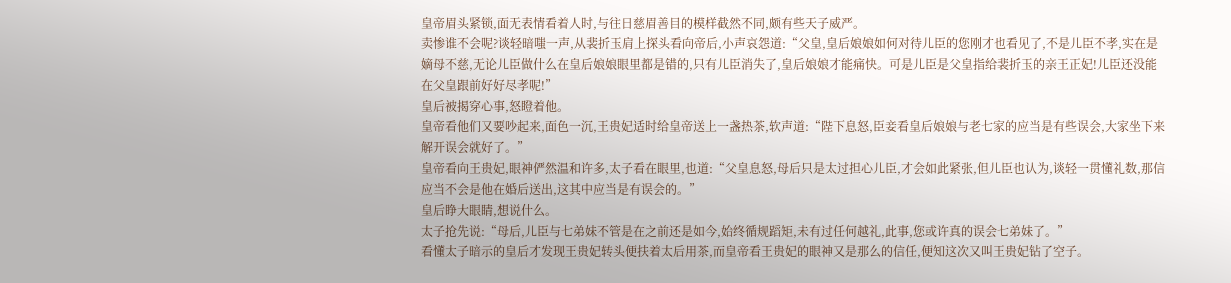皇帝眉头紧锁,面无表情看着人时,与往日慈眉善目的模样截然不同,颇有些天子威严。
卖惨谁不会呢?谈轻暗嗤一声,从裴折玉肩上探头看向帝后,小声哀怨道:“父皇,皇后娘娘如何对待儿臣的您刚才也看见了,不是儿臣不孝,实在是嫡母不慈,无论儿臣做什么在皇后娘娘眼里都是错的,只有儿臣消失了,皇后娘娘才能痛快。可是儿臣是父皇指给裴折玉的亲王正妃!儿臣还没能在父皇跟前好好尽孝呢!”
皇后被揭穿心事,怒瞪着他。
皇帝看他们又要吵起来,面色一沉,王贵妃适时给皇帝送上一盏热茶,软声道:“陛下息怒,臣妾看皇后娘娘与老七家的应当是有些误会,大家坐下来解开误会就好了。”
皇帝看向王贵妃,眼神俨然温和许多,太子看在眼里,也道:“父皇息怒,母后只是太过担心儿臣,才会如此紧张,但儿臣也认为,谈轻一贯懂礼数,那信应当不会是他在婚后送出,这其中应当是有误会的。”
皇后睁大眼睛,想说什么。
太子抢先说:“母后,儿臣与七弟妹不管是在之前还是如今,始终循规蹈矩,未有过任何越礼,此事,您或许真的误会七弟妹了。”
看懂太子暗示的皇后才发现王贵妃转头便扶着太后用茶,而皇帝看王贵妃的眼神又是那么的信任,便知这次又叫王贵妃钻了空子。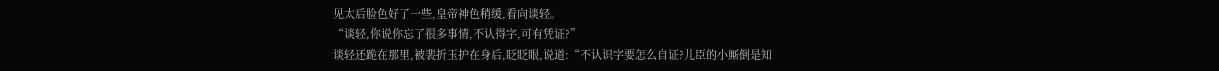见太后脸色好了一些,皇帝神色稍缓,看向谈轻。
“谈轻,你说你忘了很多事情,不认得字,可有凭证?”
谈轻还跪在那里,被裴折玉护在身后,眨眨眼,说道:“不认识字要怎么自证?儿臣的小厮倒是知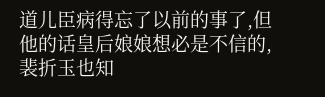道儿臣病得忘了以前的事了,但他的话皇后娘娘想必是不信的,裴折玉也知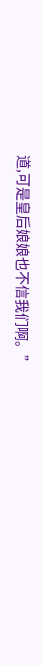道,可是皇后娘娘也不信我们啊。”